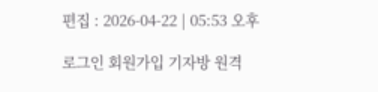편집 : 2026-04-22 | 05:53 오후

로그인 회원가입 기자방 원격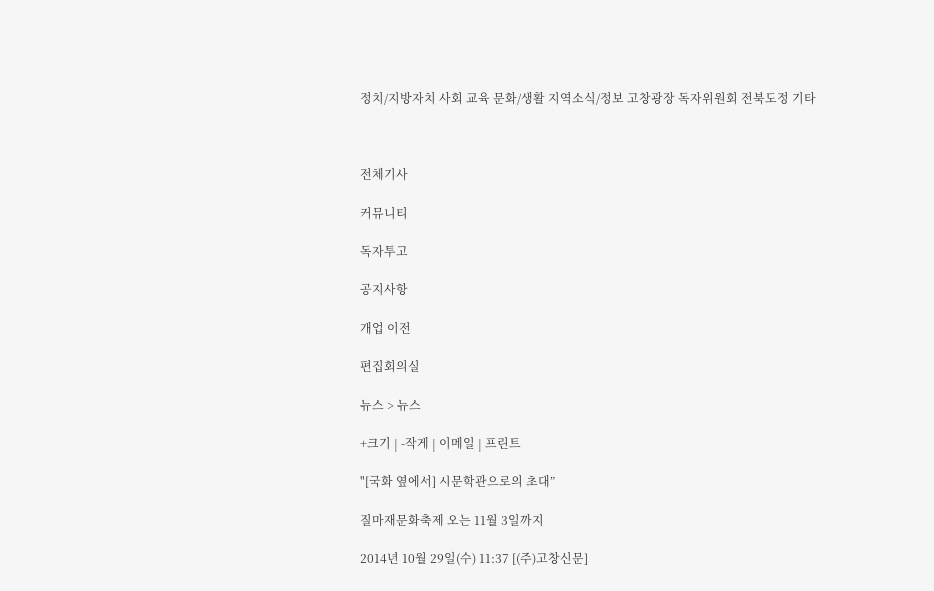정치/지방자치 사회 교육 문화/생활 지역소식/정보 고창광장 독자위원회 전북도정 기타



전체기사

커뮤니티

독자투고

공지사항

개업 이전

편집회의실

뉴스 > 뉴스

+크기 | -작게 | 이메일 | 프린트

"[국화 옆에서] 시문학관으로의 초대”

질마재문화축제 오는 11월 3일까지

2014년 10월 29일(수) 11:37 [(주)고창신문]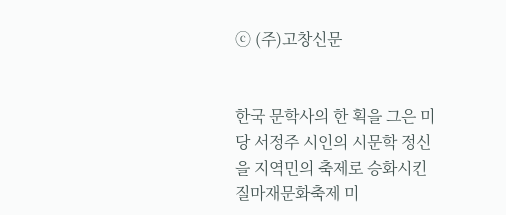ⓒ (주)고창신문


한국 문학사의 한 획을 그은 미당 서정주 시인의 시문학 정신을 지역민의 축제로 승화시킨 질마재문화축제 미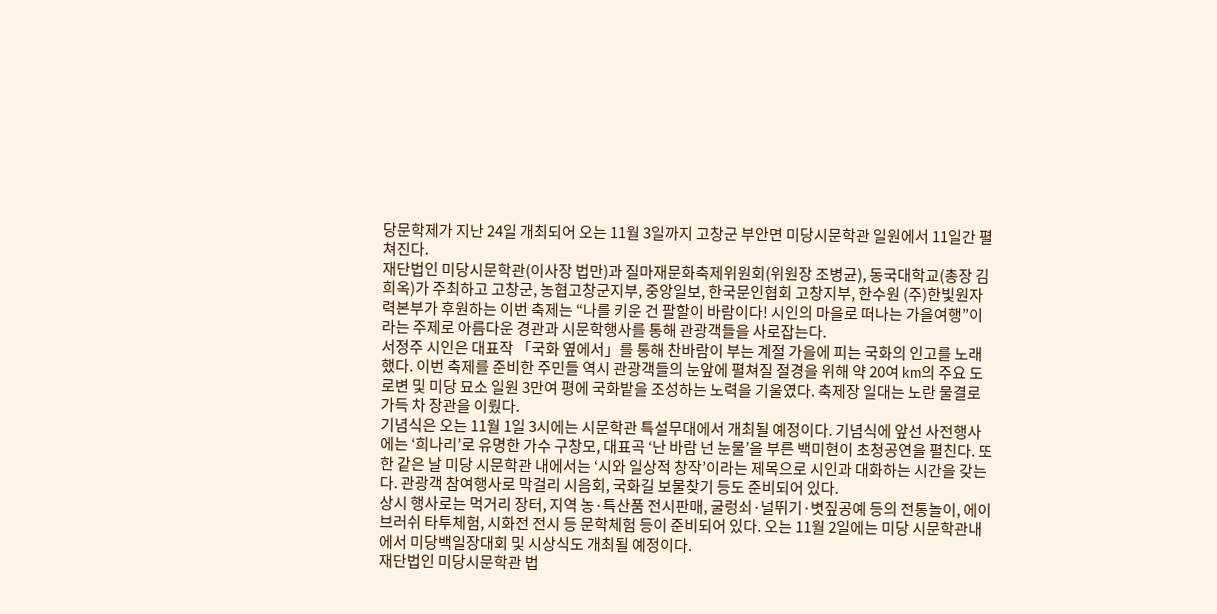당문학제가 지난 24일 개최되어 오는 11월 3일까지 고창군 부안면 미당시문학관 일원에서 11일간 펼쳐진다.
재단법인 미당시문학관(이사장 법만)과 질마재문화축제위원회(위원장 조병균), 동국대학교(총장 김희옥)가 주최하고 고창군, 농협고창군지부, 중앙일보, 한국문인협회 고창지부, 한수원 (주)한빛원자력본부가 후원하는 이번 축제는 “나를 키운 건 팔할이 바람이다! 시인의 마을로 떠나는 가을여행”이라는 주제로 아름다운 경관과 시문학행사를 통해 관광객들을 사로잡는다.
서정주 시인은 대표작 「국화 옆에서」를 통해 찬바람이 부는 계절 가을에 피는 국화의 인고를 노래했다. 이번 축제를 준비한 주민들 역시 관광객들의 눈앞에 펼쳐질 절경을 위해 약 20여 km의 주요 도로변 및 미당 묘소 일원 3만여 평에 국화밭을 조성하는 노력을 기울였다. 축제장 일대는 노란 물결로 가득 차 장관을 이뤘다.
기념식은 오는 11월 1일 3시에는 시문학관 특설무대에서 개최될 예정이다. 기념식에 앞선 사전행사에는 ‘희나리’로 유명한 가수 구창모, 대표곡 ‘난 바람 넌 눈물’을 부른 백미현이 초청공연을 펼친다. 또한 같은 날 미당 시문학관 내에서는 ‘시와 일상적 창작’이라는 제목으로 시인과 대화하는 시간을 갖는다. 관광객 참여행사로 막걸리 시음회, 국화길 보물찾기 등도 준비되어 있다.
상시 행사로는 먹거리 장터, 지역 농·특산품 전시판매, 굴렁쇠·널뛰기·볏짚공예 등의 전통놀이, 에이브러쉬 타투체험, 시화전 전시 등 문학체험 등이 준비되어 있다. 오는 11월 2일에는 미당 시문학관내에서 미당백일장대회 및 시상식도 개최될 예정이다.
재단법인 미당시문학관 법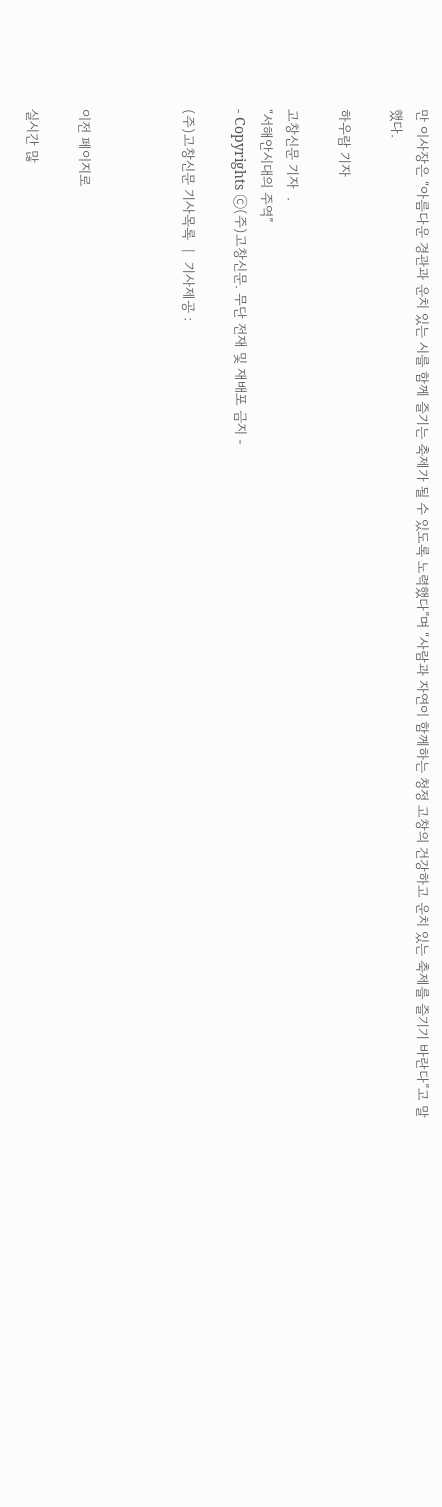만 이사장은 “아름다운 경관과 운치 있는 시를 함께 즐기는 축제가 될 수 있도록 노력했다”며 “사람과 자연이 함께하는 청정 고창의 건강하고 운치 있는 축제를 즐기기 바란다”고 말했다.

하우람 기자

고창신문 기자  .
“서해안시대의 주역”
- Copyrights ⓒ(주)고창신문. 무단 전재 및 재배포 금지 -

(주)고창신문 기사목록  |  기사제공 :



이전 페이지로

실시간 많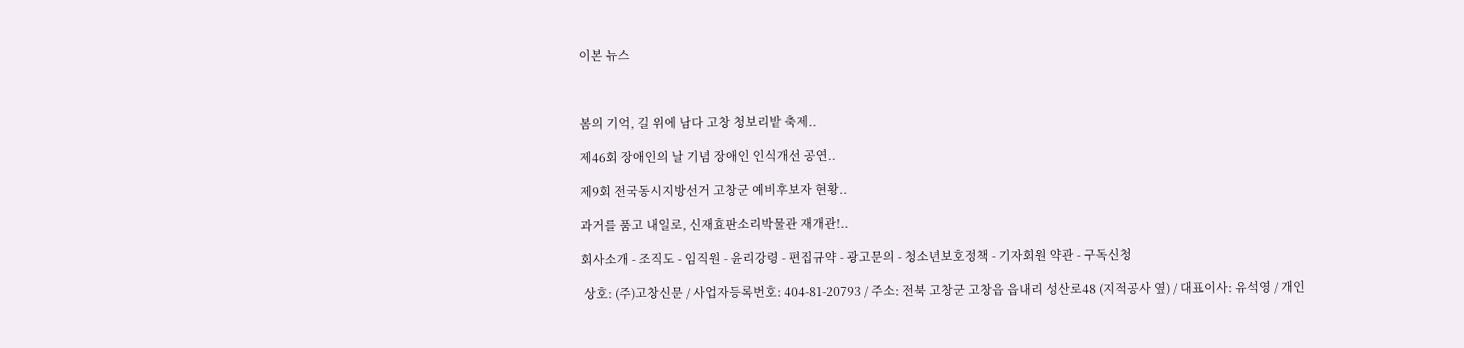이본 뉴스



봄의 기억, 길 위에 남다 고창 청보리밭 축제..

제46회 장애인의 날 기념 장애인 인식개선 공연..

제9회 전국동시지방선거 고창군 예비후보자 현황..

과거를 품고 내일로, 신재효판소리박물관 재개관!..

회사소개 - 조직도 - 임직원 - 윤리강령 - 편집규약 - 광고문의 - 청소년보호정책 - 기자회원 약관 - 구독신청

 상호: (주)고창신문 / 사업자등록번호: 404-81-20793 / 주소: 전북 고창군 고창읍 읍내리 성산로48 (지적공사 옆) / 대표이사: 유석영 / 개인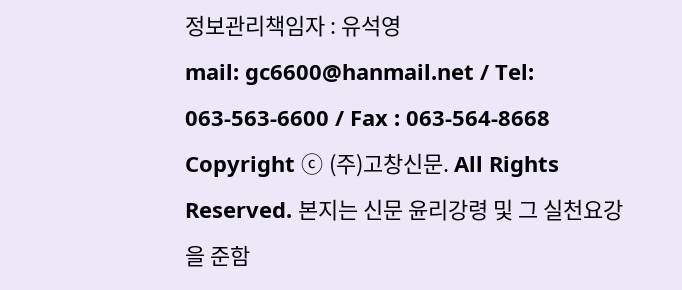정보관리책임자 : 유석영
mail: gc6600@hanmail.net / Tel: 063-563-6600 / Fax : 063-564-8668
Copyright ⓒ (주)고창신문. All Rights Reserved. 본지는 신문 윤리강령 및 그 실천요강을 준함